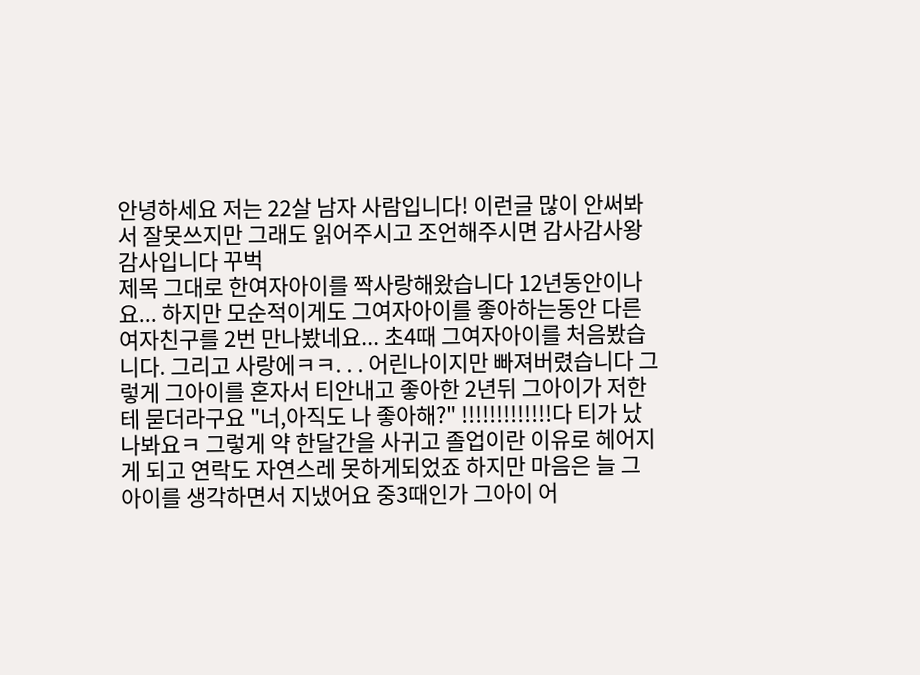안녕하세요 저는 22살 남자 사람입니다! 이런글 많이 안써봐서 잘못쓰지만 그래도 읽어주시고 조언해주시면 감사감사왕감사입니다 꾸벅
제목 그대로 한여자아이를 짝사랑해왔습니다 12년동안이나요... 하지만 모순적이게도 그여자아이를 좋아하는동안 다른여자친구를 2번 만나봤네요... 초4때 그여자아이를 처음봤습니다. 그리고 사랑에ㅋㅋ. . . 어린나이지만 빠져버렸습니다 그렇게 그아이를 혼자서 티안내고 좋아한 2년뒤 그아이가 저한테 묻더라구요 "너,아직도 나 좋아해?" !!!!!!!!!!!!!다 티가 났나봐요ㅋ 그렇게 약 한달간을 사귀고 졸업이란 이유로 헤어지게 되고 연락도 자연스레 못하게되었죠 하지만 마음은 늘 그아이를 생각하면서 지냈어요 중3때인가 그아이 어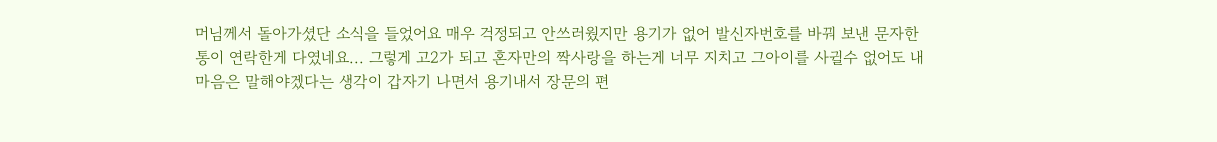머님께서 돌아가셨단 소식을 들었어요 매우 걱정되고 안쓰러웠지만 용기가 없어 발신자번호를 바꿔 보낸 문자한통이 연락한게 다였네요... 그렇게 고2가 되고 혼자만의 짝사랑을 하는게 너무 지치고 그아이를 사귈수 없어도 내마음은 말해야겠다는 생각이 갑자기 나면서 용기내서 장문의 편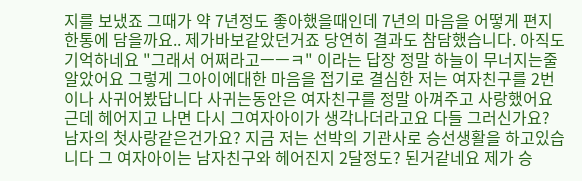지를 보냈죠 그때가 약 7년정도 좋아했을때인데 7년의 마음을 어떻게 편지한통에 담을까요.. 제가바보같았던거죠 당연히 결과도 참담했습니다. 아직도 기억하네요 "그래서 어쩌라고ㅡㅡㅋ" 이라는 답장 정말 하늘이 무너지는줄 알았어요 그렇게 그아이에대한 마음을 접기로 결심한 저는 여자친구를 2번이나 사귀어봤답니다 사귀는동안은 여자친구를 정말 아껴주고 사랑했어요 근데 헤어지고 나면 다시 그여자아이가 생각나더라고요 다들 그러신가요? 남자의 첫사랑같은건가요? 지금 저는 선박의 기관사로 승선생활을 하고있습니다 그 여자아이는 남자친구와 헤어진지 2달정도? 된거같네요 제가 승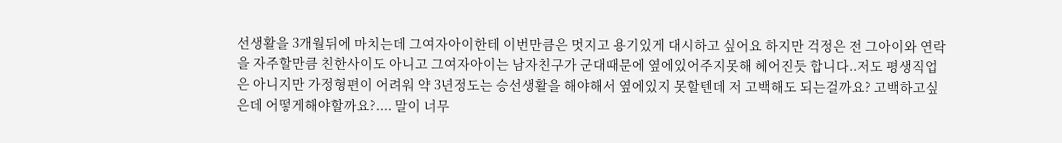선생활을 3개월뒤에 마치는데 그여자아이한테 이번만큼은 멋지고 용기있게 대시하고 싶어요 하지만 걱정은 전 그아이와 연락을 자주할만큼 친한사이도 아니고 그여자아이는 남자친구가 군대때문에 옆에있어주지못해 헤어진듯 합니다..저도 평생직업은 아니지만 가정형편이 어려워 약 3년정도는 승선생활을 해야해서 옆에있지 못할텐데 저 고백해도 되는걸까요? 고백하고싶은데 어떻게해야할까요?.... 말이 너무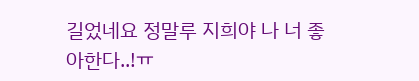길었네요 정말루 지희야 나 너 좋아한다..!ㅠ